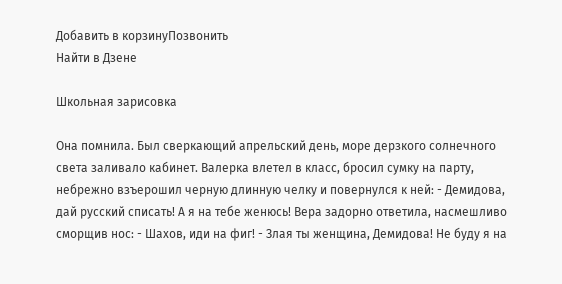Добавить в корзинуПозвонить
Найти в Дзене

Школьная зарисовка

Она помнила. Был сверкающий апрельский день, море дерзкого солнечного света заливало кабинет. Валерка влетел в класс, бросил сумку на парту, небрежно взъерошил черную длинную челку и повернулся к ней: - Демидова, дай русский списать! А я на тебе женюсь! Вера задорно ответила, насмешливо сморщив нос: - Шахов, иди на фиг! - Злая ты женщина, Демидова! Не буду я на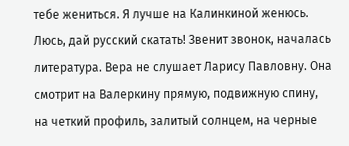тебе жениться. Я лучше на Калинкиной женюсь. Люсь, дай русский скатать! Звенит звонок, началась литература. Вера не слушает Ларису Павловну. Она смотрит на Валеркину прямую, подвижную спину, на четкий профиль, залитый солнцем, на черные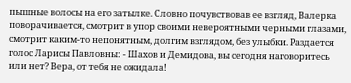пышные волосы на его затылке. Словно почувствовав ее взгляд, Валерка поворачивается, смотрит в упор своими невероятными черными глазами, смотрит каким-то непонятным, долгим взглядом, без улыбки. Раздается голос Ларисы Павловны: - Шахов и Демидова, вы сегодня наговоритесь или нет? Вера, от тебя не ожидала!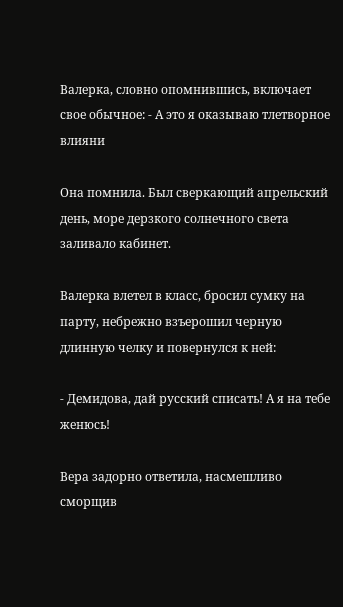Валерка, словно опомнившись, включает свое обычное: - А это я оказываю тлетворное влияни

Она помнила. Был сверкающий апрельский день, море дерзкого солнечного света заливало кабинет.

Валерка влетел в класс, бросил сумку на парту, небрежно взъерошил черную длинную челку и повернулся к ней:

- Демидова, дай русский списать! А я на тебе женюсь!

Вера задорно ответила, насмешливо сморщив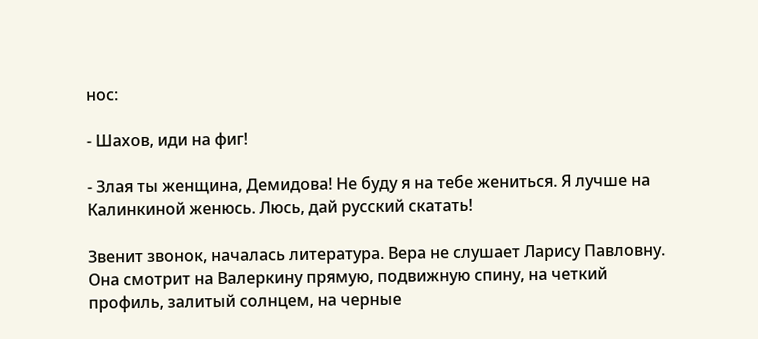нос:

- Шахов, иди на фиг!

- Злая ты женщина, Демидова! Не буду я на тебе жениться. Я лучше на Калинкиной женюсь. Люсь, дай русский скатать!

Звенит звонок, началась литература. Вера не слушает Ларису Павловну. Она смотрит на Валеркину прямую, подвижную спину, на четкий профиль, залитый солнцем, на черные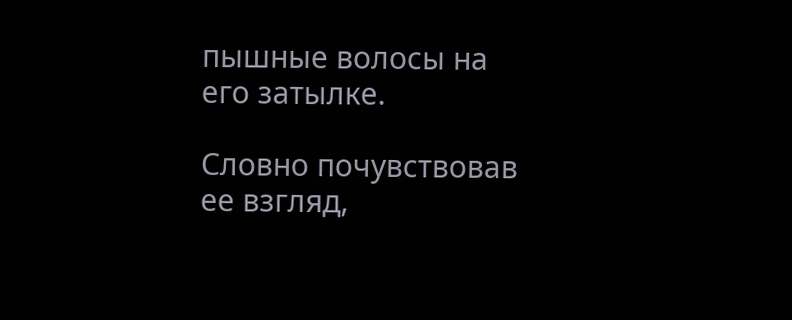пышные волосы на его затылке.

Словно почувствовав ее взгляд,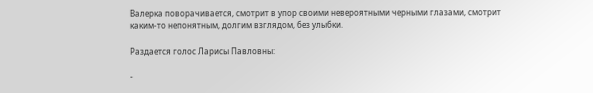Валерка поворачивается, смотрит в упор своими невероятными черными глазами, смотрит каким-то непонятным, долгим взглядом, без улыбки.

Раздается голос Ларисы Павловны:

-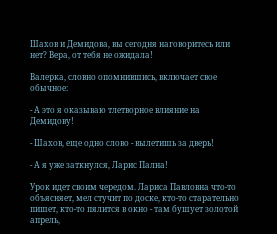Шахов и Демидова, вы сегодня наговоритесь или нет? Вера, от тебя не ожидала!

Валерка, словно опомнившись, включает свое обычное:

- А это я оказываю тлетворное влияние на Демидову!

- Шахов, еще одно слово - вылетишь за дверь!

- А я уже заткнулся, Ларис Пална!

Урок идет своим чередом. Лариса Павловна что-то объясняет, мел стучит по доске, кто-то старательно пишет, кто-то пялится в окно - там бушует золотой апрель,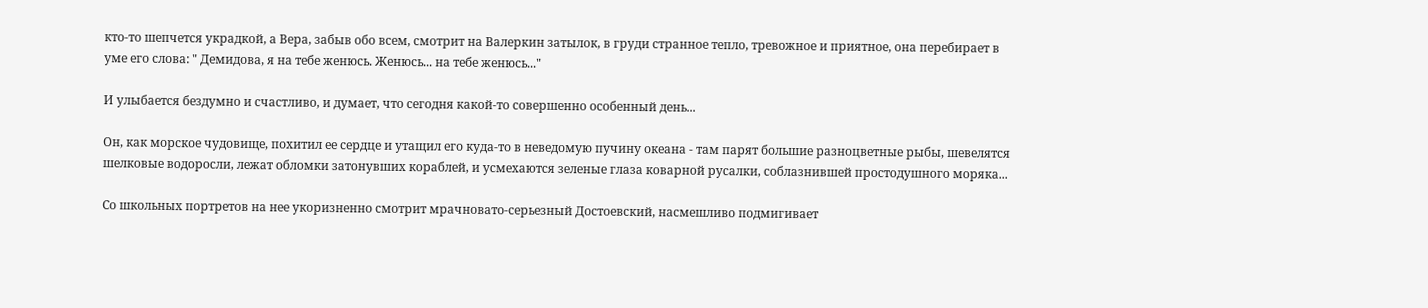кто-то шепчется украдкой, а Вера, забыв обо всем, смотрит на Валеркин затылок, в груди странное тепло, тревожное и приятное, она перебирает в уме его слова: " Демидова, я на тебе женюсь. Женюсь... на тебе женюсь..."

И улыбается бездумно и счастливо, и думает, что сегодня какой-то совершенно особенный день...

Он, как морское чудовище, похитил ее сердце и утащил его куда-то в неведомую пучину океана - там парят большие разноцветные рыбы, шевелятся шелковые водоросли, лежат обломки затонувших кораблей, и усмехаются зеленые глаза коварной русалки, соблазнившей простодушного моряка...

Со школьных портретов на нее укоризненно смотрит мрачновато-серьезный Достоевский, насмешливо подмигивает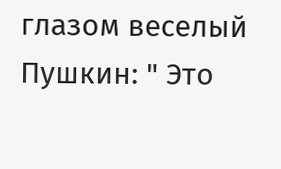глазом веселый Пушкин: " Это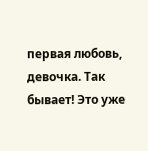первая любовь, девочка. Так бывает! Это уже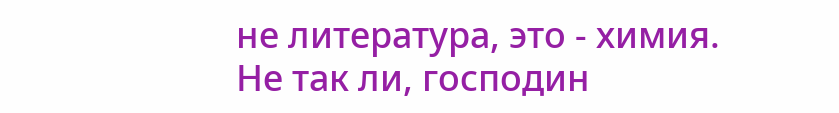не литература, это - химия. Не так ли, господин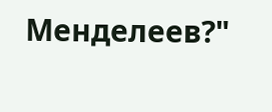Менделеев?"